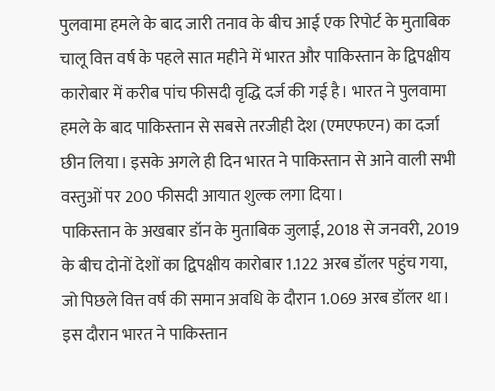पुलवामा हमले के बाद जारी तनाव के बीच आई एक रिपोर्ट के मुताबिक चालू वित्त वर्ष के पहले सात महीने में भारत और पाकिस्तान के द्विपक्षीय कारोबार में करीब पांच फीसदी वृद्धि दर्ज की गई है। भारत ने पुलवामा हमले के बाद पाकिस्तान से सबसे तरजीही देश (एमएफएन) का दर्जा छीन लिया। इसके अगले ही दिन भारत ने पाकिस्तान से आने वाली सभी वस्तुओं पर 200 फीसदी आयात शुल्क लगा दिया।
पाकिस्तान के अखबार डॉन के मुताबिक जुलाई, 2018 से जनवरी, 2019 के बीच दोनों देशों का द्विपक्षीय कारोबार 1.122 अरब डॉलर पहुंच गया, जो पिछले वित्त वर्ष की समान अवधि के दौरान 1.069 अरब डॉलर था। इस दौरान भारत ने पाकिस्तान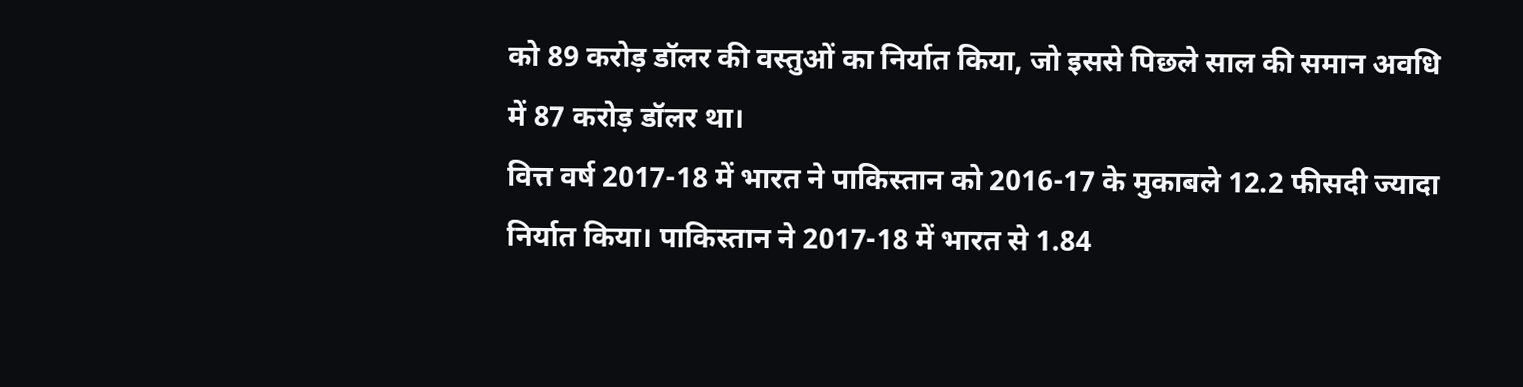को 89 करोड़ डॉलर की वस्तुओं का निर्यात किया, जो इससे पिछले साल की समान अवधि में 87 करोड़ डॉलर था।
वित्त वर्ष 2017-18 में भारत ने पाकिस्तान को 2016-17 के मुकाबले 12.2 फीसदी ज्यादा निर्यात किया। पाकिस्तान ने 2017-18 में भारत से 1.84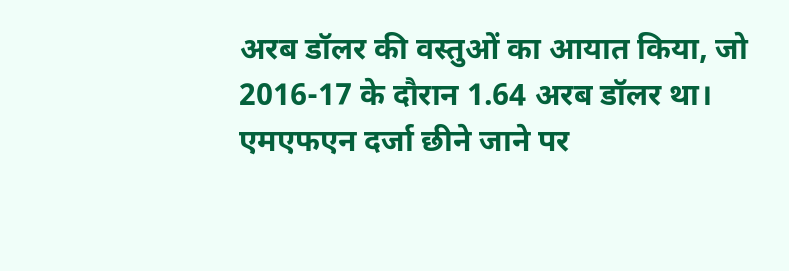अरब डॉलर की वस्तुओं का आयात किया, जो 2016-17 के दौरान 1.64 अरब डॉलर था। एमएफएन दर्जा छीने जाने पर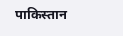पाकिस्तान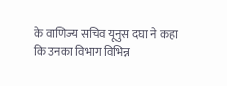के वाणिज्य सचिव यूनुस दघा ने कहा कि उनका विभाग विभिन्न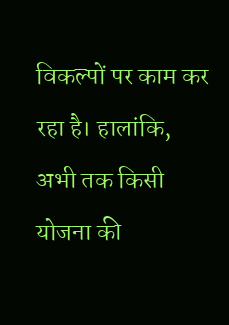विकल्पों पर काम कर रहा है। हालांकि, अभी तक किसी योजना की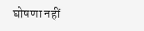घोषणा नहीं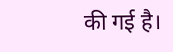की गई है।